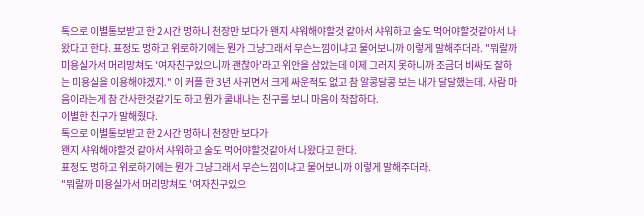톡으로 이별통보받고 한 2시간 멍하니 천장만 보다가 왠지 샤워해야할것 같아서 샤워하고 술도 먹어야할것같아서 나왔다고 한다. 표정도 멍하고 위로하기에는 뭔가 그냥그래서 무슨느낌이냐고 물어보니까 이렇게 말해주더라. "뭐랄까 미용실가서 머리망쳐도 '여자친구있으니까 괜찮아'라고 위안을 삼았는데 이제 그러지 못하니까 조금더 비싸도 잘하는 미용실을 이용해야겠지." 이 커플 한 3년 사귀면서 크게 싸운적도 없고 참 알콩달콩 보는 내가 달달했는데. 사람 마음이라는게 참 간사한것같기도 하고 뭔가 쿨내나는 친구를 보니 마음이 착잡하다.
이별한 친구가 말해줬다.
톡으로 이별통보받고 한 2시간 멍하니 천장만 보다가
왠지 샤워해야할것 같아서 샤워하고 술도 먹어야할것같아서 나왔다고 한다.
표정도 멍하고 위로하기에는 뭔가 그냥그래서 무슨느낌이냐고 물어보니까 이렇게 말해주더라.
"뭐랄까 미용실가서 머리망쳐도 '여자친구있으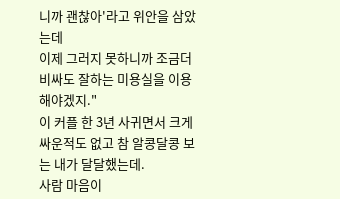니까 괜찮아'라고 위안을 삼았는데
이제 그러지 못하니까 조금더 비싸도 잘하는 미용실을 이용해야겠지."
이 커플 한 3년 사귀면서 크게 싸운적도 없고 참 알콩달콩 보는 내가 달달했는데.
사람 마음이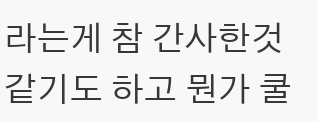라는게 참 간사한것같기도 하고 뭔가 쿨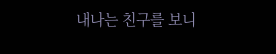내나는 친구를 보니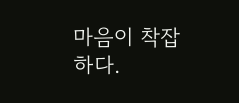마음이 착잡하다.